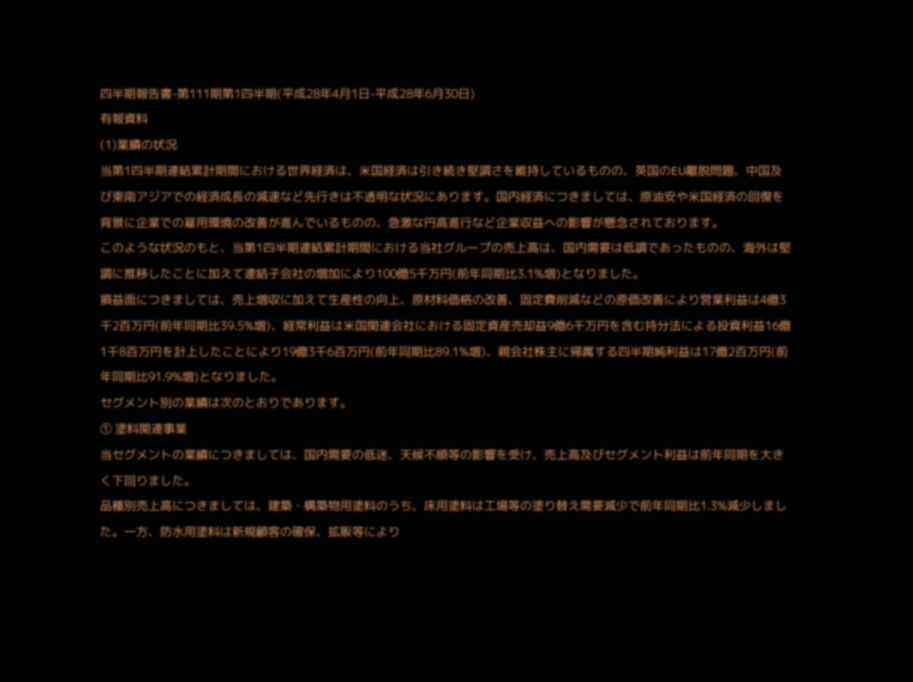四半期報告書-第111期第1四半期(平成28年4月1日-平成28年6月30日)
有報資料
(1)業績の状況
当第1四半期連結累計期間における世界経済は、米国経済は引き続き堅調さを維持しているものの、英国のEU離脱問題、中国及び東南アジアでの経済成長の減速など先行きは不透明な状況にあります。国内経済につきましては、原油安や米国経済の回復を背景に企業での雇用環境の改善が進んでいるものの、急激な円高進行など企業収益への影響が懸念されております。
このような状況のもと、当第1四半期連結累計期間における当社グループの売上高は、国内需要は低調であったものの、海外は堅調に推移したことに加えて連結子会社の増加により100億5千万円(前年同期比3.1%増)となりました。
損益面につきましては、売上増収に加えて生産性の向上、原材料価格の改善、固定費削減などの原価改善により営業利益は4億3千2百万円(前年同期比39.5%増)、経常利益は米国関連会社における固定資産売却益9億6千万円を含む持分法による投資利益16億1千8百万円を計上したことにより19億3千6百万円(前年同期比89.1%増)、親会社株主に帰属する四半期純利益は17億2百万円(前年同期比91.9%増)となりました。
セグメント別の業績は次のとおりであります。
① 塗料関連事業
当セグメントの業績につきましては、国内需要の低迷、天候不順等の影響を受け、売上高及びセグメント利益は前年同期を大きく下回りました。
品種別売上高につきましては、建築・構築物用塗料のうち、床用塗料は工場等の塗り替え需要減少で前年同期比1.3%減少しました。一方、防水用塗料は新規顧客の確保、拡販等により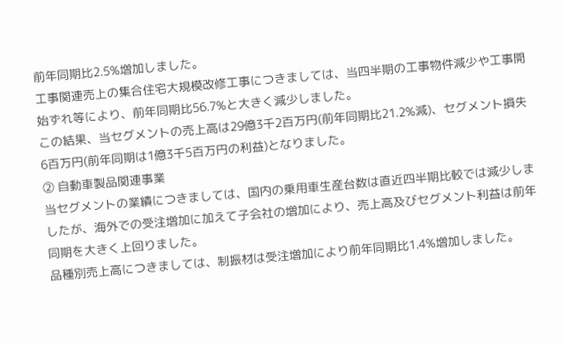前年同期比2.5%増加しました。
工事関連売上の集合住宅大規模改修工事につきましては、当四半期の工事物件減少や工事開始ずれ等により、前年同期比56.7%と大きく減少しました。
この結果、当セグメントの売上高は29億3千2百万円(前年同期比21.2%減)、セグメント損失6百万円(前年同期は1億3千5百万円の利益)となりました。
② 自動車製品関連事業
当セグメントの業績につきましては、国内の乗用車生産台数は直近四半期比較では減少しましたが、海外での受注増加に加えて子会社の増加により、売上高及びセグメント利益は前年同期を大きく上回りました。
品種別売上高につきましては、制振材は受注増加により前年同期比1.4%増加しました。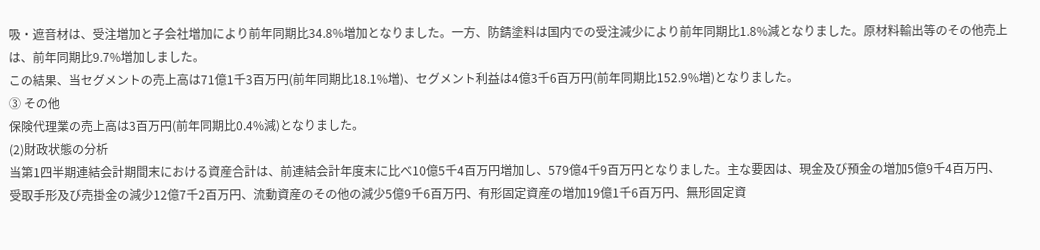吸・遮音材は、受注増加と子会社増加により前年同期比34.8%増加となりました。一方、防錆塗料は国内での受注減少により前年同期比1.8%減となりました。原材料輸出等のその他売上は、前年同期比9.7%増加しました。
この結果、当セグメントの売上高は71億1千3百万円(前年同期比18.1%増)、セグメント利益は4億3千6百万円(前年同期比152.9%増)となりました。
③ その他
保険代理業の売上高は3百万円(前年同期比0.4%減)となりました。
(2)財政状態の分析
当第1四半期連結会計期間末における資産合計は、前連結会計年度末に比べ10億5千4百万円増加し、579億4千9百万円となりました。主な要因は、現金及び預金の増加5億9千4百万円、受取手形及び売掛金の減少12億7千2百万円、流動資産のその他の減少5億9千6百万円、有形固定資産の増加19億1千6百万円、無形固定資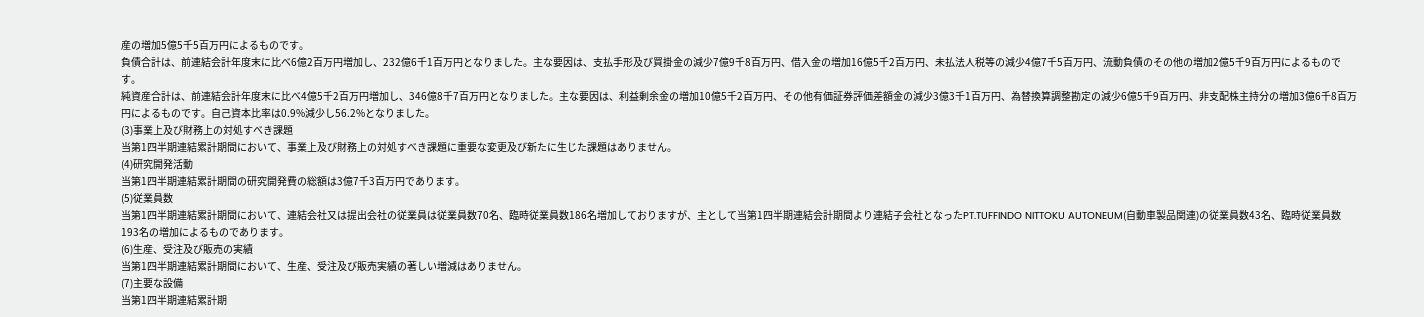産の増加5億5千5百万円によるものです。
負債合計は、前連結会計年度末に比べ6億2百万円増加し、232億6千1百万円となりました。主な要因は、支払手形及び買掛金の減少7億9千8百万円、借入金の増加16億5千2百万円、未払法人税等の減少4億7千5百万円、流動負債のその他の増加2億5千9百万円によるものです。
純資産合計は、前連結会計年度末に比べ4億5千2百万円増加し、346億8千7百万円となりました。主な要因は、利益剰余金の増加10億5千2百万円、その他有価証券評価差額金の減少3億3千1百万円、為替換算調整勘定の減少6億5千9百万円、非支配株主持分の増加3億6千8百万円によるものです。自己資本比率は0.9%減少し56.2%となりました。
(3)事業上及び財務上の対処すべき課題
当第1四半期連結累計期間において、事業上及び財務上の対処すべき課題に重要な変更及び新たに生じた課題はありません。
(4)研究開発活動
当第1四半期連結累計期間の研究開発費の総額は3億7千3百万円であります。
(5)従業員数
当第1四半期連結累計期間において、連結会社又は提出会社の従業員は従業員数70名、臨時従業員数186名増加しておりますが、主として当第1四半期連結会計期間より連結子会社となったPT.TUFFINDO NITTOKU AUTONEUM(自動車製品関連)の従業員数43名、臨時従業員数193名の増加によるものであります。
(6)生産、受注及び販売の実績
当第1四半期連結累計期間において、生産、受注及び販売実績の著しい増減はありません。
(7)主要な設備
当第1四半期連結累計期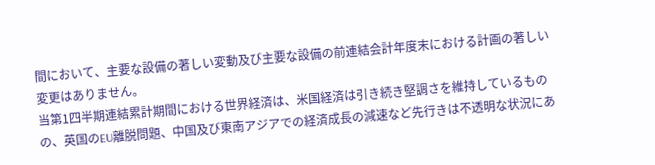間において、主要な設備の著しい変動及び主要な設備の前連結会計年度末における計画の著しい変更はありません。
当第1四半期連結累計期間における世界経済は、米国経済は引き続き堅調さを維持しているものの、英国のEU離脱問題、中国及び東南アジアでの経済成長の減速など先行きは不透明な状況にあ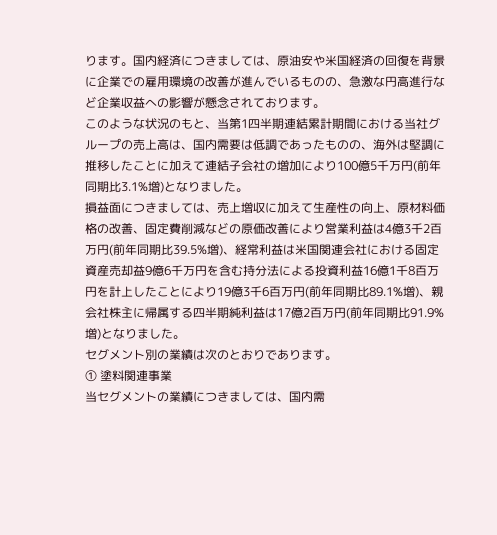ります。国内経済につきましては、原油安や米国経済の回復を背景に企業での雇用環境の改善が進んでいるものの、急激な円高進行など企業収益への影響が懸念されております。
このような状況のもと、当第1四半期連結累計期間における当社グループの売上高は、国内需要は低調であったものの、海外は堅調に推移したことに加えて連結子会社の増加により100億5千万円(前年同期比3.1%増)となりました。
損益面につきましては、売上増収に加えて生産性の向上、原材料価格の改善、固定費削減などの原価改善により営業利益は4億3千2百万円(前年同期比39.5%増)、経常利益は米国関連会社における固定資産売却益9億6千万円を含む持分法による投資利益16億1千8百万円を計上したことにより19億3千6百万円(前年同期比89.1%増)、親会社株主に帰属する四半期純利益は17億2百万円(前年同期比91.9%増)となりました。
セグメント別の業績は次のとおりであります。
① 塗料関連事業
当セグメントの業績につきましては、国内需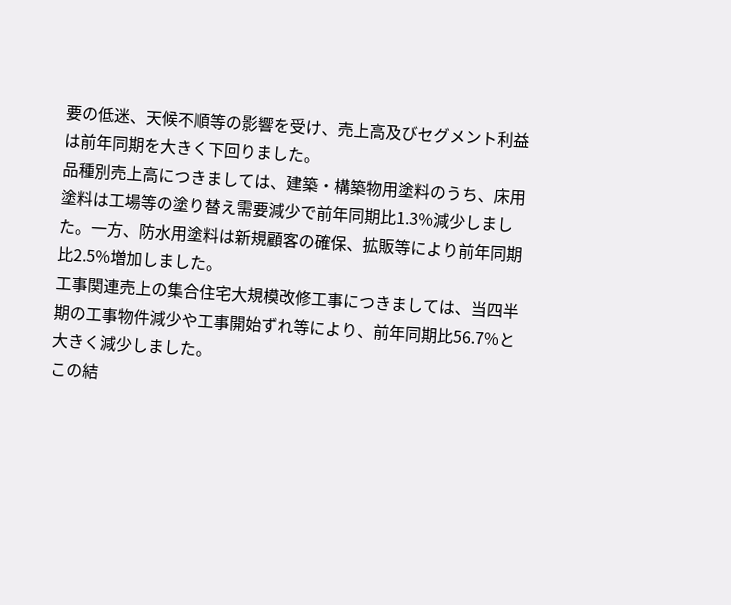要の低迷、天候不順等の影響を受け、売上高及びセグメント利益は前年同期を大きく下回りました。
品種別売上高につきましては、建築・構築物用塗料のうち、床用塗料は工場等の塗り替え需要減少で前年同期比1.3%減少しました。一方、防水用塗料は新規顧客の確保、拡販等により前年同期比2.5%増加しました。
工事関連売上の集合住宅大規模改修工事につきましては、当四半期の工事物件減少や工事開始ずれ等により、前年同期比56.7%と大きく減少しました。
この結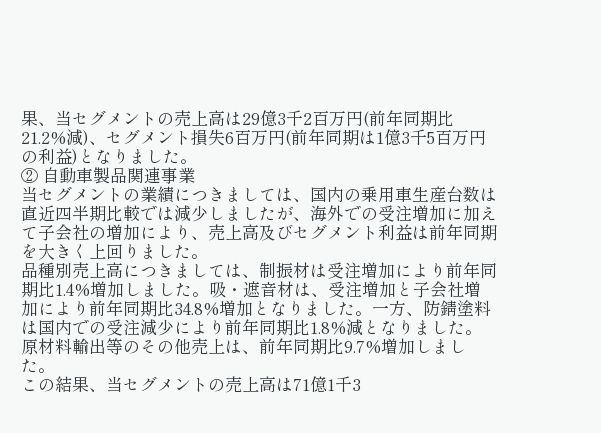果、当セグメントの売上高は29億3千2百万円(前年同期比21.2%減)、セグメント損失6百万円(前年同期は1億3千5百万円の利益)となりました。
② 自動車製品関連事業
当セグメントの業績につきましては、国内の乗用車生産台数は直近四半期比較では減少しましたが、海外での受注増加に加えて子会社の増加により、売上高及びセグメント利益は前年同期を大きく上回りました。
品種別売上高につきましては、制振材は受注増加により前年同期比1.4%増加しました。吸・遮音材は、受注増加と子会社増加により前年同期比34.8%増加となりました。一方、防錆塗料は国内での受注減少により前年同期比1.8%減となりました。原材料輸出等のその他売上は、前年同期比9.7%増加しました。
この結果、当セグメントの売上高は71億1千3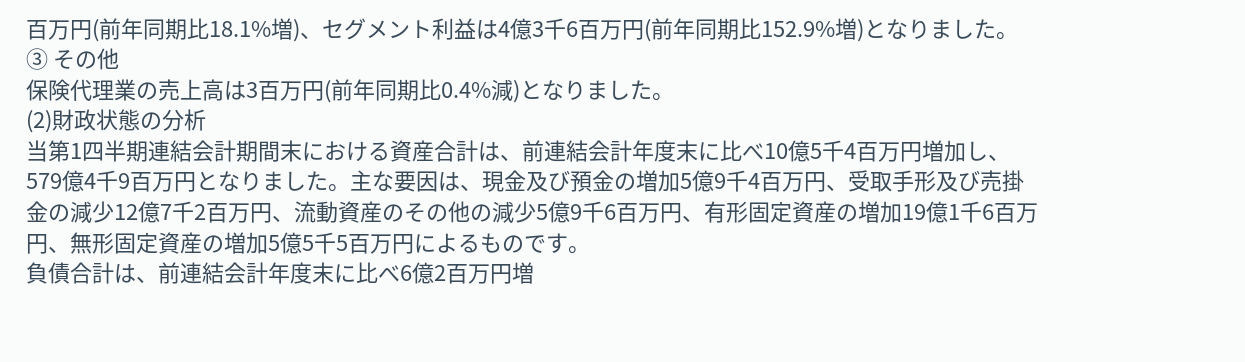百万円(前年同期比18.1%増)、セグメント利益は4億3千6百万円(前年同期比152.9%増)となりました。
③ その他
保険代理業の売上高は3百万円(前年同期比0.4%減)となりました。
(2)財政状態の分析
当第1四半期連結会計期間末における資産合計は、前連結会計年度末に比べ10億5千4百万円増加し、579億4千9百万円となりました。主な要因は、現金及び預金の増加5億9千4百万円、受取手形及び売掛金の減少12億7千2百万円、流動資産のその他の減少5億9千6百万円、有形固定資産の増加19億1千6百万円、無形固定資産の増加5億5千5百万円によるものです。
負債合計は、前連結会計年度末に比べ6億2百万円増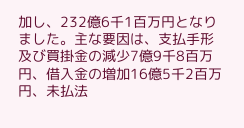加し、232億6千1百万円となりました。主な要因は、支払手形及び買掛金の減少7億9千8百万円、借入金の増加16億5千2百万円、未払法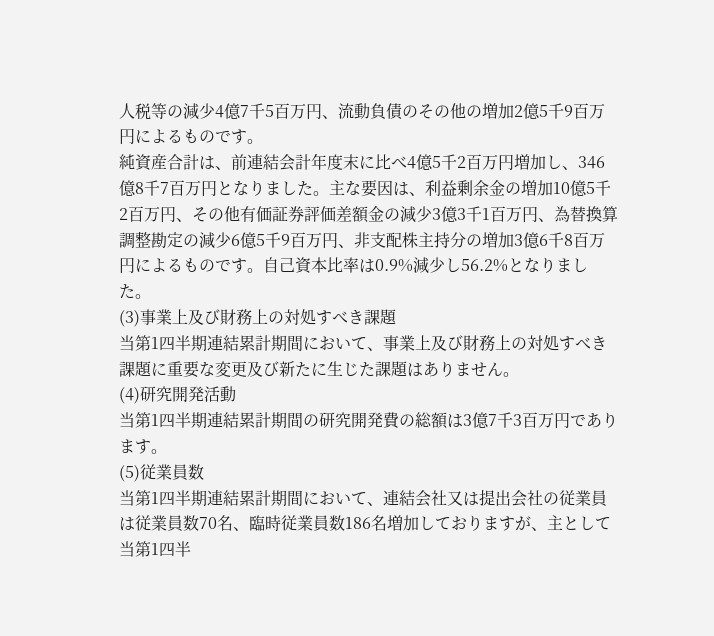人税等の減少4億7千5百万円、流動負債のその他の増加2億5千9百万円によるものです。
純資産合計は、前連結会計年度末に比べ4億5千2百万円増加し、346億8千7百万円となりました。主な要因は、利益剰余金の増加10億5千2百万円、その他有価証券評価差額金の減少3億3千1百万円、為替換算調整勘定の減少6億5千9百万円、非支配株主持分の増加3億6千8百万円によるものです。自己資本比率は0.9%減少し56.2%となりました。
(3)事業上及び財務上の対処すべき課題
当第1四半期連結累計期間において、事業上及び財務上の対処すべき課題に重要な変更及び新たに生じた課題はありません。
(4)研究開発活動
当第1四半期連結累計期間の研究開発費の総額は3億7千3百万円であります。
(5)従業員数
当第1四半期連結累計期間において、連結会社又は提出会社の従業員は従業員数70名、臨時従業員数186名増加しておりますが、主として当第1四半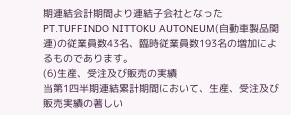期連結会計期間より連結子会社となったPT.TUFFINDO NITTOKU AUTONEUM(自動車製品関連)の従業員数43名、臨時従業員数193名の増加によるものであります。
(6)生産、受注及び販売の実績
当第1四半期連結累計期間において、生産、受注及び販売実績の著しい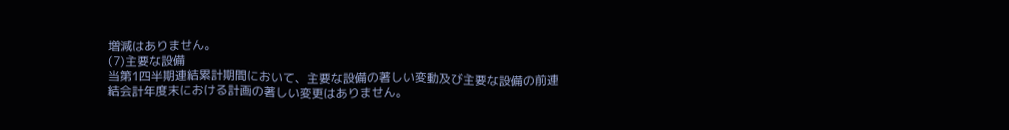増減はありません。
(7)主要な設備
当第1四半期連結累計期間において、主要な設備の著しい変動及び主要な設備の前連結会計年度末における計画の著しい変更はありません。